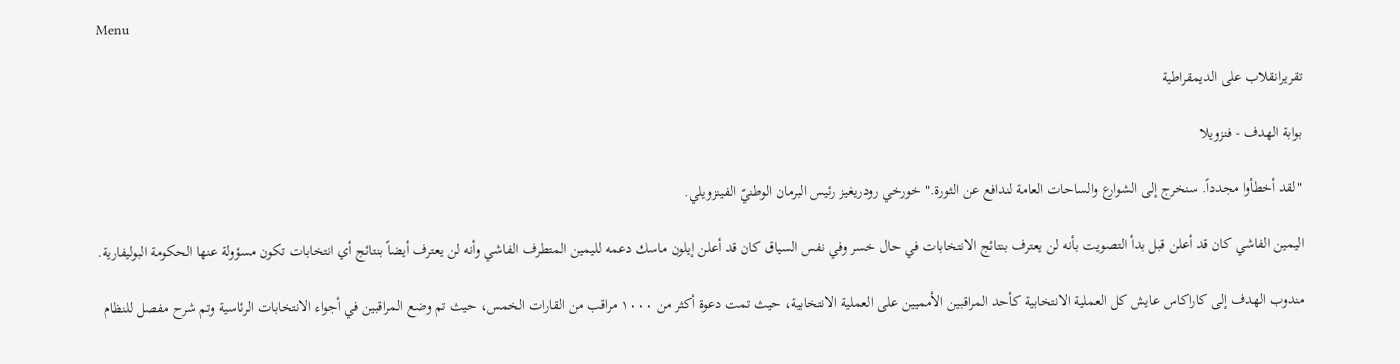Menu

تقريرانقلاب على الديمقراطية

بوابة الهدف - فنزويلا

"لقد أخطأوا مجدداً. سنخرج إلى الشوارع والساحات العامة لندافع عن الثورة." خورخي رودريغيز رئيس البرمان الوطنيّ الفينزويلي.

اليمين الفاشي كان قد أعلن قبل بدأ التصويت بأنه لن يعترف بنتائج الانتخابات في حال خسر وفي نفس السياق كان قد أعلن إيلون ماسك دعمه لليمين المتطرف الفاشي وأنه لن يعترف أيضاً بنتائج أي انتخابات تكون مسؤولة عنها الحكومة البوليفارية.

مندوب الهدف إلى كاراكاس عايش كل العملية الانتخابية كأحد المراقبين الأمميين على العملية الانتخابية، حيث تمت دعوة أكثر من ١٠٠٠ مراقب من القارات الخمس، حيث تم وضع المراقبين في أجواء الانتخابات الرئاسية وتم شرح مفصل للنظام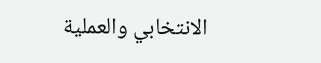الانتخابي والعملية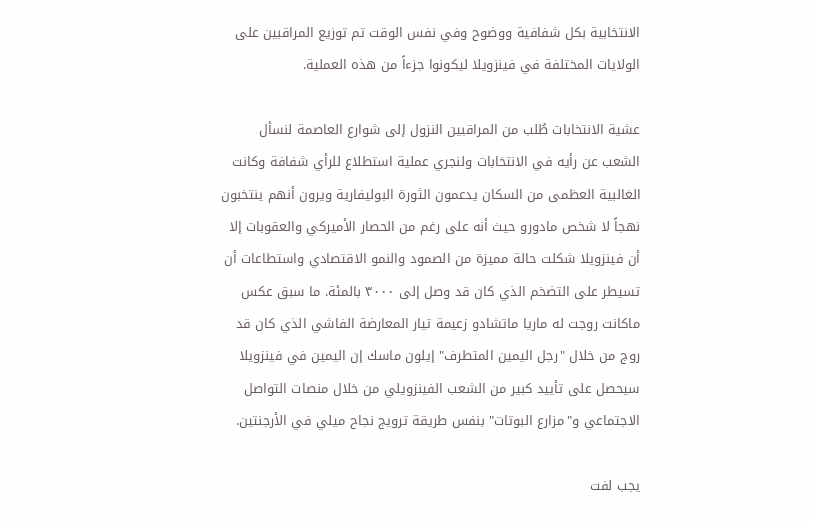الانتخابية بكل شفافية ووضوح وفي نفس الوقت تم توزيع المراقبين على الولايات المختلفة في فينزويلا ليكونوا جزءاً من هذه العملية.

عشية الانتخابات طُلب من المراقبين النزول إلى شوارع العاصمة لنسأل الشعب عن رأيه في الانتخابات ولنجري عملية استطلاع للرأي شفافة وكانت الغالبية العظمى من السكان يدعمون الثورة البوليفارية ويرون أنهم ينتخبون نهجاً لا شخص مادورو حيث أنه على رغم من الحصار الأميركي والعقوبات إلا أن فينزويلا شكلت حالة مميزة من الصمود والنمو الاقتصادي واستطاعات أن تسيطر على التضخم الذي كان قد وصل إلى ٣٠٠٠ بالمئة. ما سبق عكس ماكانت روجت له ماريا ماتشادو زعيمة تيار المعارضة الفاشي الذي كان قد روج من خلال "رجل اليمين المتطرف" إيلون ماسك إن اليمين في فينزويلا سيحصل على تأييد كبير من الشعب الفينزويلي من خلال منصات التواصل الاجتماعي و"مزارع البوتات" بنفس طريقة ترويج نجاح ميلي في الأرجنتين.

يجب لفت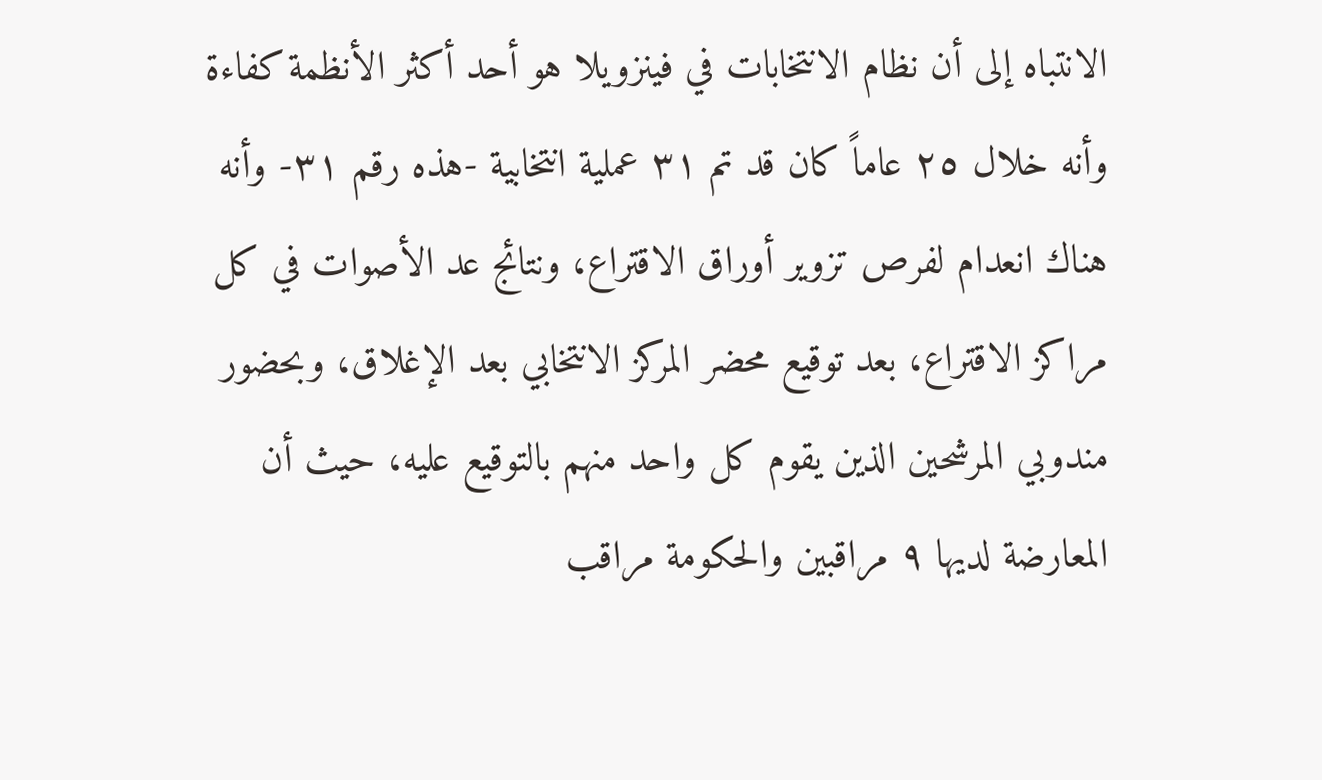الانتباه إلى أن نظام الانتخابات في فينزويلا هو أحد أكثر الأنظمة كفاءة وأنه خلال ٢٥ عاماً كان قد تم ٣١ عملية انتخابية -هذه رقم ٣١- وأنه هناك انعدام لفرص تزوير أوراق الاقتراع، ونتائج عد الأصوات في كل مراكز الاقتراع، بعد توقيع محضر المركز الانتخابي بعد الإغلاق، وبحضور مندوبي المرشحين الذين يقوم كل واحد منهم بالتوقيع عليه، حيث أن المعارضة لديها ٩ مراقبين والحكومة مراقب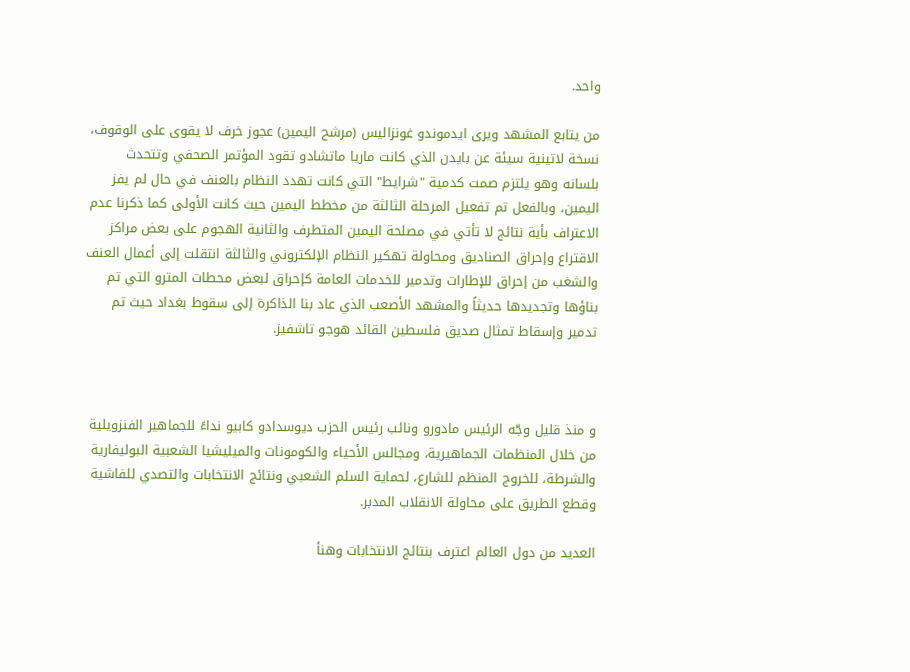واحد.

من يتابع المشهد ويرى ايدموندو غونزاليس (مرشح اليمين) عجوز خرف لا يقوى على الوقوف، نسخة لاتينية سيئة عن بايدن الذي كانت ماريا ماتشادو تقود المؤتمر الصحفي وتتحدث بلسانه وهو يلتزم صمت كدمية "شرايط" التي كانت تهدد النظام بالعنف في حال لم يفز اليمين، وبالفعل تم تفعيل المرحلة الثالثة من مخطط اليمين حيث كانت الأولى كما ذكرنا عدم الاعتراف بأية نتائج لا تأتي في مصلحة اليمين المتطرف والثانية الهجوم على بعض مراكز الاقتراع وإحراق الصناديق ومحاولة تهكير النظام الإلكتروني والثالثة انتقلت إلى أعمال العنف والشغب من إحراق للإطارات وتدمير للخدمات العامة كإحراق لبعض محطات المترو التي تم بناؤها وتجديدها حديثاً والمشهد الأصعب الذي عاد بنا الذاكرة إلى سقوط بغداد حيث تم تدمير وإسقاط تمثال صديق فلسطين القائد هوجو تاشفيز.



و منذ قليل وجّه الرئيس مادورو ونائب رئيس الحزب ديوسدادو كابيو نداءً للجماهير الفنزويلية من خلال المنظمات الجماهيرية، ومجالس الأحياء والكومونات والميليشيا الشعبية البوليفارية والشرطة، للخروج المنظم للشارع، لحماية السلم الشعبي ونتائج الانتخابات والتصدي للفاشية وقطع الطريق على محاولة الانقلاب المدبر.

العديد من دول العالم اعترف بنتائج الانتخابات وهنأ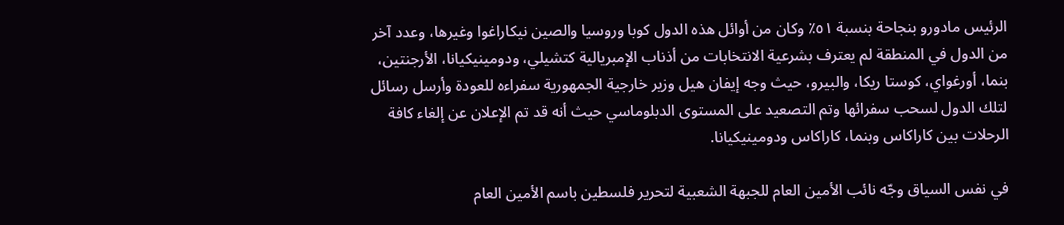الرئيس مادورو بنجاحة بنسبة ٥١٪ وكان من أوائل هذه الدول كوبا وروسيا والصين نيكاراغوا وغيرها، وعدد آخر من الدول في المنطقة لم يعترف بشرعية الانتخابات من أذناب الإمبريالية كتشيلي، ودومينيكيانا، الأرجنتين، بنما، أورغواي، كوستا ريكا، والبيرو، حيث وجه إيفان هيل وزير خارجية الجمهورية سفراءه للعودة وأرسل رسائل لتلك الدول لسحب سفرائها وتم التصعيد على المستوى الدبلوماسي حيث أنه قد تم الإعلان عن إلغاء كافة الرحلات بين كاراكاس وبنما، كاراكاس ودومينيكيانا.

في نفس السياق وجّه نائب الأمين العام للجبهة الشعبية لتحرير فلسطين باسم الأمين العام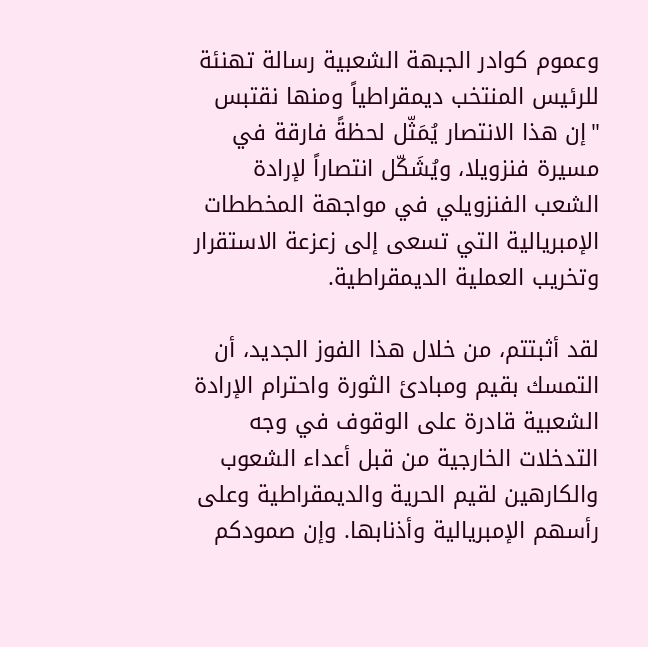وعموم كوادر الجبهة الشعبية رسالة تهنئة للرئيس المنتخب ديمقراطياً ومنها نقتبس "إن هذا الانتصار يُمَثّل لحظةً فارقة في مسيرة فنزويلا، ويُشَكّل انتصاراً لإرادة الشعب الفنزويلي في مواجهة المخططات الإمبريالية التي تسعى إلى زعزعة الاستقرار وتخريب العملية الديمقراطية.

لقد أثبتتم، من خلال هذا الفوز الجديد، أن التمسك بقيم ومبادئ الثورة واحترام الإرادة الشعبية قادرة على الوقوف في وجه التدخلات الخارجية من قبل أعداء الشعوب والكارهين لقيم الحرية والديمقراطية وعلى رأسهم الإمبريالية وأذنابها. وإن صمودكم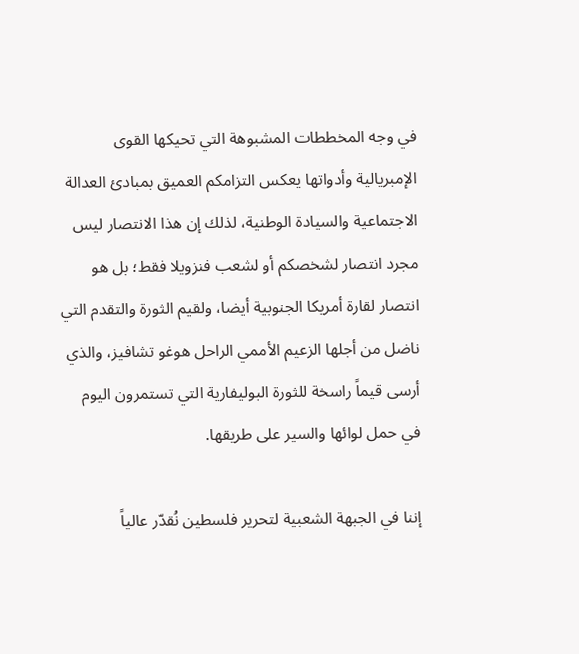في وجه المخططات المشبوهة التي تحيكها القوى الإمبريالية وأدواتها يعكس التزامكم العميق بمبادئ العدالة الاجتماعية والسيادة الوطنية، لذلك إن هذا الانتصار ليس مجرد انتصار لشخصكم أو لشعب فنزويلا فقط؛ بل هو انتصار لقارة أمريكا الجنوبية أيضا، ولقيم الثورة والتقدم التي ناضل من أجلها الزعيم الأممي الراحل هوغو تشافيز، والذي أرسى قيماً راسخة للثورة البوليفارية التي تستمرون اليوم في حمل لوائها والسير على طريقها.

إننا في الجبهة الشعبية لتحرير فلسطين نُقدّر عالياً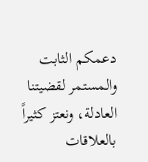دعمكم الثابت والمستمر لقضيتنا العادلة، ونعتز كثيراً بالعلاقات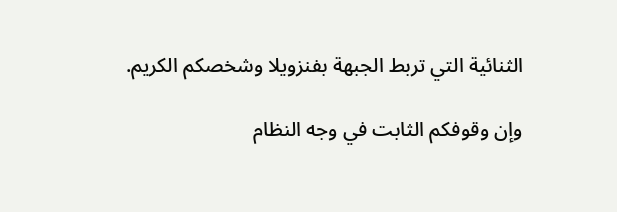الثنائية التي تربط الجبهة بفنزويلا وشخصكم الكريم.

وإن وقوفكم الثابت في وجه النظام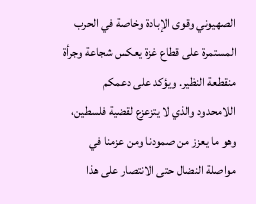الصهيوني وقوى الإبادة وخاصة في الحرب المستمرة على قطاع غزة يعكس شجاعة وجرأة منقطعة النظير. ويؤكد على دعمكم اللامحدود والذي لا يتزعزع لقضية فلسطين، وهو ما يعزز من صمودنا ومن عزمنا في مواصلة النضال حتى الانتصار على هذا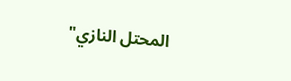المحتل النازي"